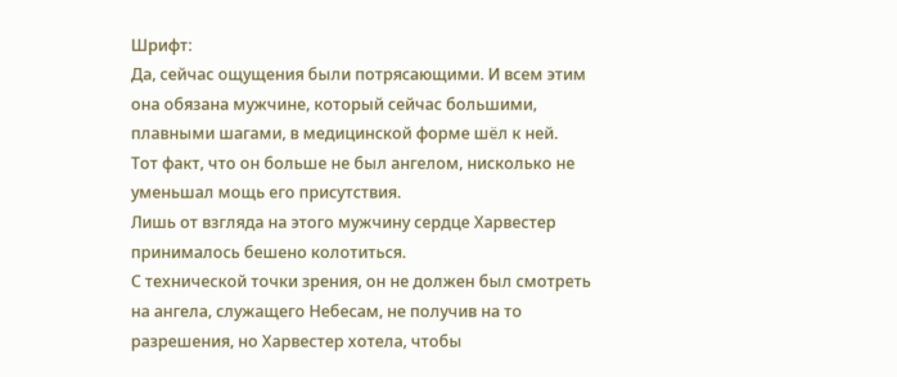Шрифт:
Да, сейчас ощущения были потрясающими. И всем этим она обязана мужчине, который сейчас большими, плавными шагами, в медицинской форме шёл к ней.
Тот факт, что он больше не был ангелом, нисколько не уменьшал мощь его присутствия.
Лишь от взгляда на этого мужчину сердце Харвестер принималось бешено колотиться.
С технической точки зрения, он не должен был смотреть на ангела, служащего Небесам, не получив на то разрешения, но Харвестер хотела, чтобы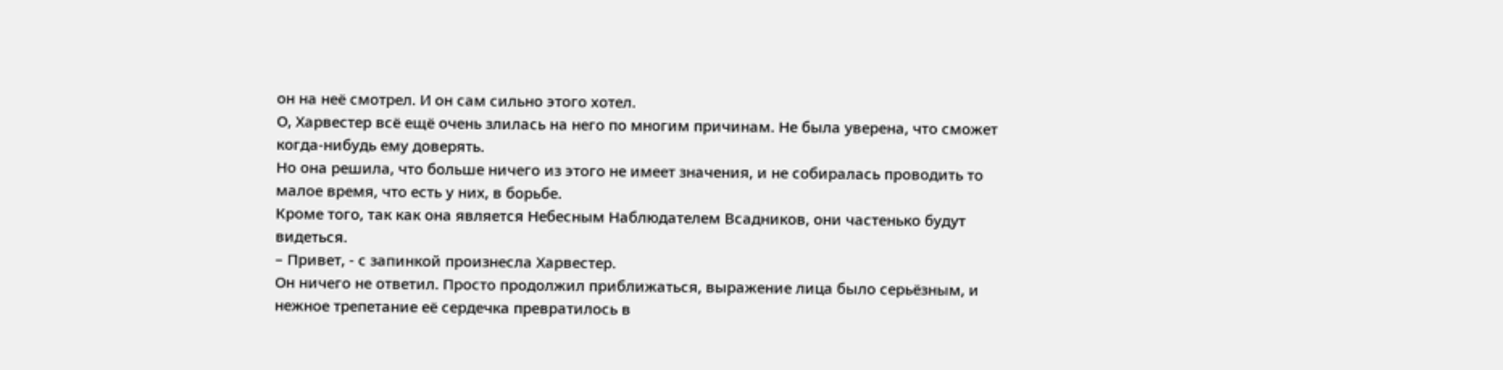он на неё смотрел. И он сам сильно этого хотел.
О, Харвестер всё ещё очень злилась на него по многим причинам. Не была уверена, что сможет когда-нибудь ему доверять.
Но она решила, что больше ничего из этого не имеет значения, и не собиралась проводить то малое время, что есть у них, в борьбе.
Кроме того, так как она является Небесным Наблюдателем Всадников, они частенько будут видеться.
– Привет, - с запинкой произнесла Харвестер.
Он ничего не ответил. Просто продолжил приближаться, выражение лица было серьёзным, и нежное трепетание её сердечка превратилось в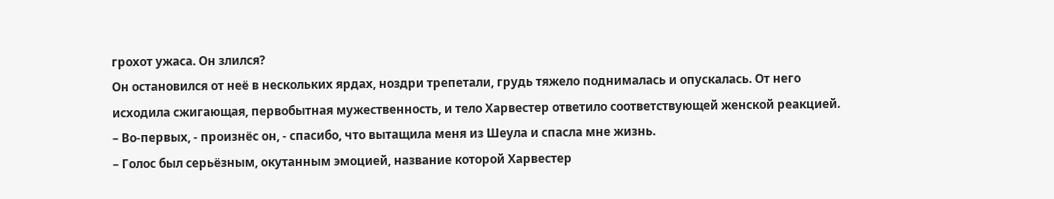грохот ужаса. Он злился?
Он остановился от неё в нескольких ярдах, ноздри трепетали, грудь тяжело поднималась и опускалась. От него исходила сжигающая, первобытная мужественность, и тело Харвестер ответило соответствующей женской реакцией.
– Во-первых, - произнёс он, - спасибо, что вытащила меня из Шеула и спасла мне жизнь.
– Голос был серьёзным, окутанным эмоцией, название которой Харвестер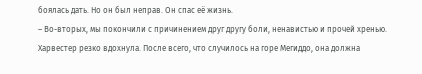боялась дать. Но он был неправ. Он спас её жизнь.
– Во-вторых, мы покончили с причинением друг другу боли, ненавистью и прочей хренью.
Харвестер резко вдохнула. После всего, что случилось на горе Мегиддо, она должна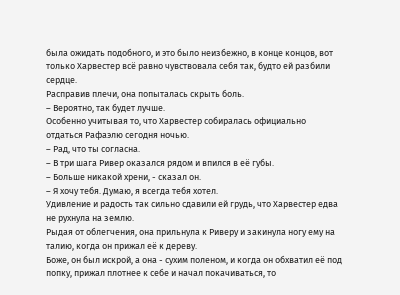была ожидать подобного, и это было неизбежно, в конце концов, вот только Харвестер всё равно чувствовала себя так, будто ей разбили сердце.
Расправив плечи, она попыталась скрыть боль.
– Вероятно, так будет лучше.
Особенно учитывая то, что Харвестер собиралась официально отдаться Рафаэлю сегодня ночью.
– Рад, что ты согласна.
– В три шага Ривер оказался рядом и впился в её губы.
– Больше никакой хрени, - сказал он.
– Я хочу тебя. Думаю, я всегда тебя хотел.
Удивление и радость так сильно сдавили ей грудь, что Харвестер едва не рухнула на землю.
Рыдая от облегчения, она прильнула к Риверу и закинула ногу ему на талию, когда он прижал её к дереву.
Боже, он был искрой, а она - сухим поленом, и когда он обхватил её под попку, прижал плотнее к себе и начал покачиваться, то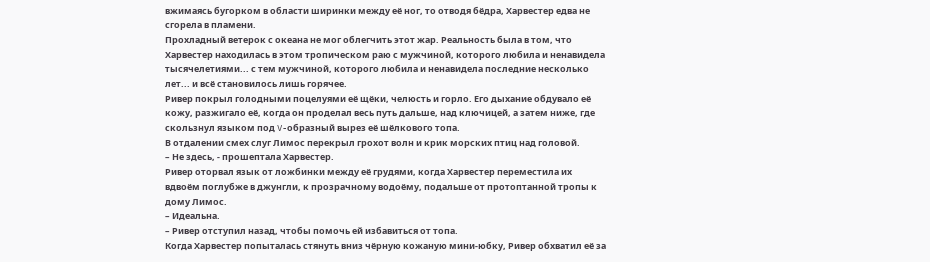вжимаясь бугорком в области ширинки между её ног, то отводя бёдра, Харвестер едва не сгорела в пламени.
Прохладный ветерок с океана не мог облегчить этот жар. Реальность была в том, что Харвестер находилась в этом тропическом раю с мужчиной, которого любила и ненавидела тысячелетиями... с тем мужчиной, которого любила и ненавидела последние несколько лет... и всё становилось лишь горячее.
Ривер покрыл голодными поцелуями её щёки, челюсть и горло. Его дыхание обдувало её кожу, разжигало её, когда он проделал весь путь дальше, над ключицей, а затем ниже, где скользнул языком под V-образный вырез её шёлкового топа.
В отдалении смех слуг Лимос перекрыл грохот волн и крик морских птиц над головой.
– Не здесь, - прошептала Харвестер.
Ривер оторвал язык от ложбинки между её грудями, когда Харвестер переместила их вдвоём поглубже в джунгли, к прозрачному водоёму, подальше от протоптанной тропы к дому Лимос.
– Идеальна.
– Ривер отступил назад, чтобы помочь ей избавиться от топа.
Когда Харвестер попыталась стянуть вниз чёрную кожаную мини-юбку, Ривер обхватил её за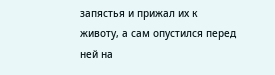запястья и прижал их к животу, а сам опустился перед ней на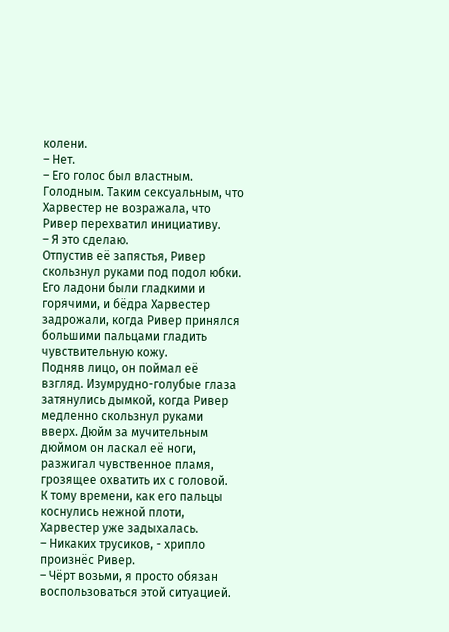колени.
– Нет.
– Его голос был властным. Голодным. Таким сексуальным, что Харвестер не возражала, что Ривер перехватил инициативу.
– Я это сделаю.
Отпустив её запястья, Ривер скользнул руками под подол юбки.
Его ладони были гладкими и горячими, и бёдра Харвестер задрожали, когда Ривер принялся большими пальцами гладить чувствительную кожу.
Подняв лицо, он поймал её взгляд. Изумрудно-голубые глаза затянулись дымкой, когда Ривер медленно скользнул руками вверх. Дюйм за мучительным дюймом он ласкал её ноги, разжигал чувственное пламя, грозящее охватить их с головой.
К тому времени, как его пальцы коснулись нежной плоти, Харвестер уже задыхалась.
– Никаких трусиков, - хрипло произнёс Ривер.
– Чёрт возьми, я просто обязан воспользоваться этой ситуацией.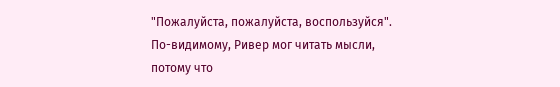"Пожалуйста, пожалуйста, воспользуйся".
По-видимому, Ривер мог читать мысли, потому что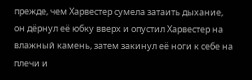прежде, чем Харвестер сумела затаить дыхание, он дёрнул её юбку вверх и опустил Харвестер на влажный камень, затем закинул её ноги к себе на плечи и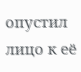опустил лицо к её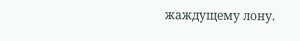жаждущему лону.